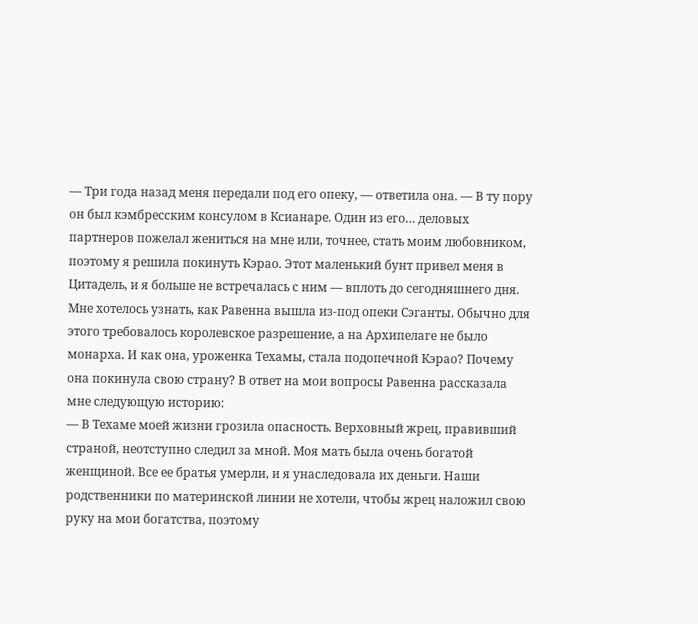— Три года назад меня передали под его опеку, — ответила она. — В ту пору он был кэмбресским консулом в Ксианаре. Один из его… деловых партнеров пожелал жениться на мне или, точнее, стать моим любовником, поэтому я решила покинуть Кэрао. Этот маленький бунт привел меня в Цитадель, и я больше не встречалась с ним — вплоть до сегодняшнего дня.
Мне хотелось узнать, как Равенна вышла из-под опеки Сэганты. Обычно для этого требовалось королевское разрешение, а на Архипелаге не было монарха. И как она, уроженка Техамы, стала подопечной Кэрао? Почему она покинула свою страну? В ответ на мои вопросы Равенна рассказала мне следующую историю:
— В Техаме моей жизни грозила опасность. Верховный жрец, правивший страной, неотступно следил за мной. Моя мать была очень богатой женщиной. Все ее братья умерли, и я унаследовала их деньги. Наши родственники по материнской линии не хотели, чтобы жрец наложил свою руку на мои богатства, поэтому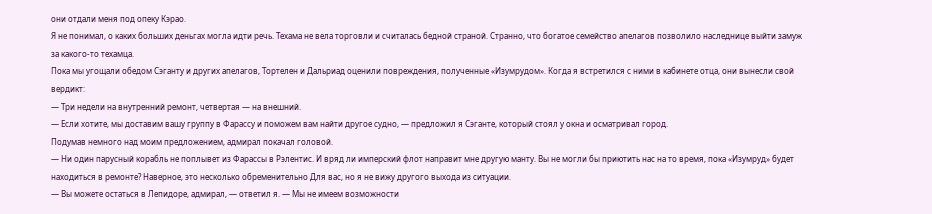они отдали меня под опеку Кэрао.
Я не понимал, о каких больших деньгах могла идти речь. Техама не вела торговли и считалась бедной страной. Странно, что богатое семейство апелагов позволило наследнице выйти замуж за какого-то техамца.
Пока мы угощали обедом Сэганту и других апелагов, Тортелен и Дальриад оценили повреждения, полученные «Изумрудом». Когда я встретился с ними в кабинете отца, они вынесли свой вердикт:
— Три недели на внутренний ремонт, четвертая — на внешний.
— Если хотите, мы доставим вашу группу в Фарассу и поможем вам найти другое судно, — предложил я Сэганте, который стоял у окна и осматривал город.
Подумав немного над моим предложением, адмирал покачал головой.
— Ни один парусный корабль не поплывет из Фарассы в Рэлентис. И вряд ли имперский флот направит мне другую манту. Вы не могли бы приютить нас на то время, пока «Изумруд» будет находиться в ремонте? Наверное, это несколько обременительно Для вас, но я не вижу другого выхода из ситуации.
— Вы можете остаться в Лепидоре, адмирал, — ответил я. — Мы не имеем возможности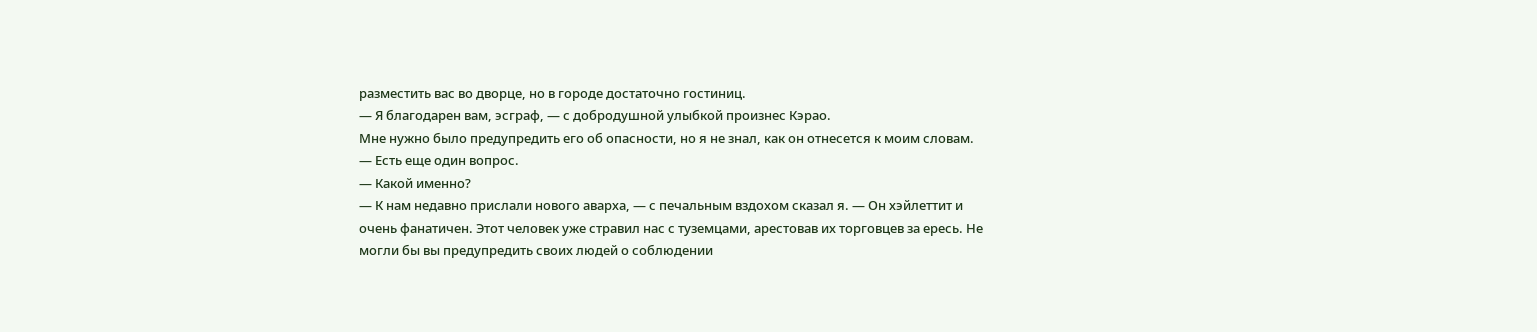разместить вас во дворце, но в городе достаточно гостиниц.
— Я благодарен вам, эсграф, — с добродушной улыбкой произнес Кэрао.
Мне нужно было предупредить его об опасности, но я не знал, как он отнесется к моим словам.
— Есть еще один вопрос.
— Какой именно?
— К нам недавно прислали нового аварха, — с печальным вздохом сказал я. — Он хэйлеттит и очень фанатичен. Этот человек уже стравил нас с туземцами, арестовав их торговцев за ересь. Не могли бы вы предупредить своих людей о соблюдении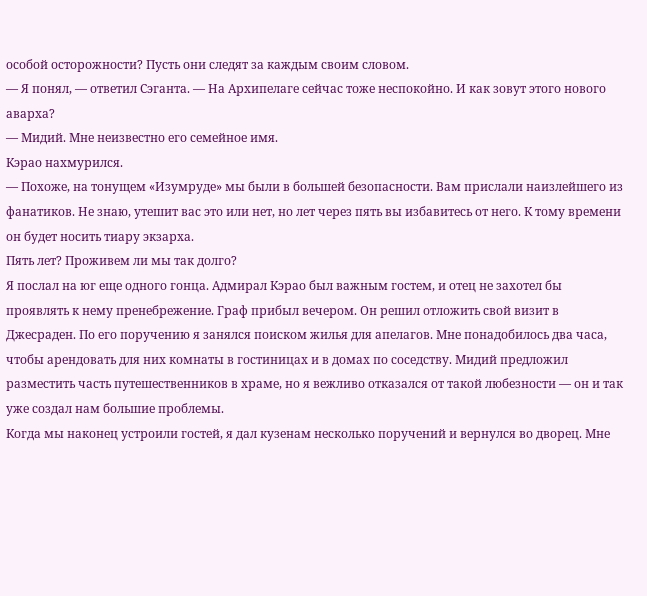особой осторожности? Пусть они следят за каждым своим словом.
— Я понял, — ответил Сэганта. — На Архипелаге сейчас тоже неспокойно. И как зовут этого нового аварха?
— Мидий. Мне неизвестно его семейное имя.
Кэрао нахмурился.
— Похоже, на тонущем «Изумруде» мы были в большей безопасности. Вам прислали наизлейшего из фанатиков. Не знаю, утешит вас это или нет, но лет через пять вы избавитесь от него. К тому времени он будет носить тиару экзарха.
Пять лет? Проживем ли мы так долго?
Я послал на юг еще одного гонца. Адмирал Кэрао был важным гостем, и отец не захотел бы проявлять к нему пренебрежение. Граф прибыл вечером. Он решил отложить свой визит в Джесраден. По его поручению я занялся поиском жилья для апелагов. Мне понадобилось два часа, чтобы арендовать для них комнаты в гостиницах и в домах по соседству. Мидий предложил разместить часть путешественников в храме, но я вежливо отказался от такой любезности — он и так уже создал нам большие проблемы.
Когда мы наконец устроили гостей, я дал кузенам несколько поручений и вернулся во дворец. Мне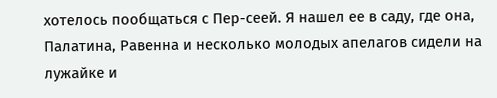хотелось пообщаться с Пер-сеей. Я нашел ее в саду, где она, Палатина, Равенна и несколько молодых апелагов сидели на лужайке и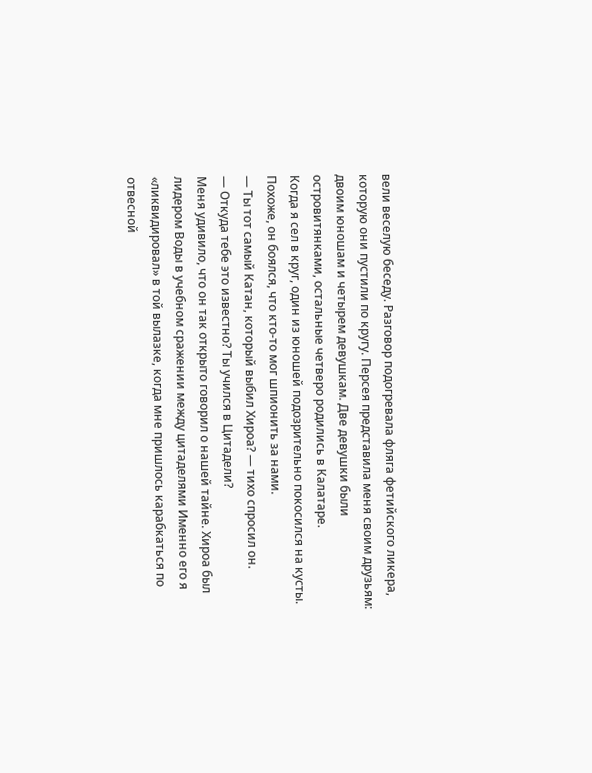вели веселую беседу. Разговор подогревала фляга фетийского ликера, которую они пустили по кругу. Персея представила меня своим друзьям: двоим юношам и четырем девушкам. Две девушки были островитянками, остальные четверо родились в Калатаре.
Когда я сел в круг, один из юношей подозрительно покосился на кусты. Похоже, он боялся, что кто-то мог шпионить за нами.
— Ты тот самый Катан, который выбил Хироа? — тихо спросил он.
— Откуда тебе это известно? Ты учился в Цитадели?
Меня удивило, что он так открыто говорил о нашей тайне. Хироа был лидером Воды в учебном сражении между цитаделями Именно его я «ликвидировал» в той вылазке, когда мне пришлось карабкаться по отвесной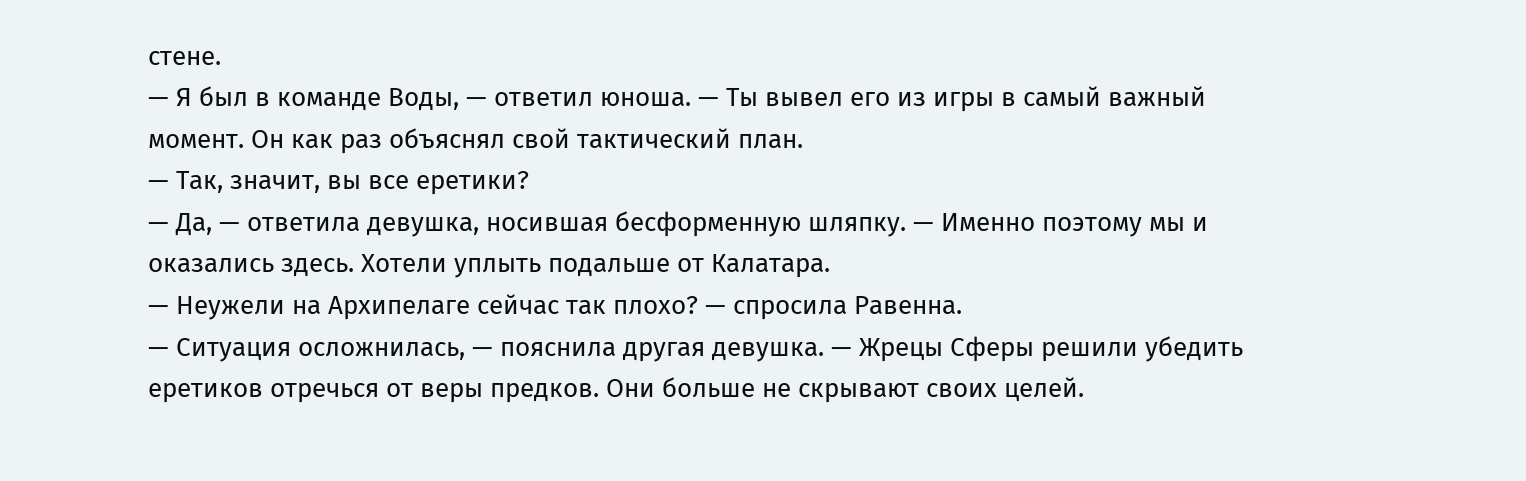стене.
— Я был в команде Воды, — ответил юноша. — Ты вывел его из игры в самый важный момент. Он как раз объяснял свой тактический план.
— Так, значит, вы все еретики?
— Да, — ответила девушка, носившая бесформенную шляпку. — Именно поэтому мы и оказались здесь. Хотели уплыть подальше от Калатара.
— Неужели на Архипелаге сейчас так плохо? — спросила Равенна.
— Ситуация осложнилась, — пояснила другая девушка. — Жрецы Сферы решили убедить еретиков отречься от веры предков. Они больше не скрывают своих целей.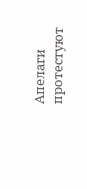Апелаги протестуют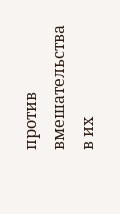против вмешательства в их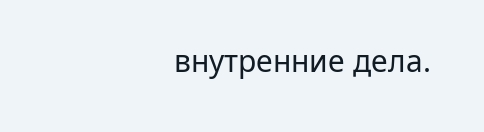внутренние дела.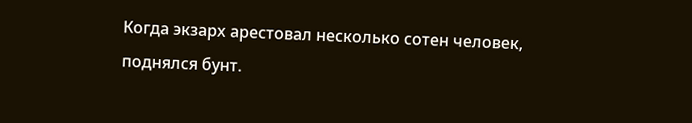Когда экзарх арестовал несколько сотен человек, поднялся бунт.